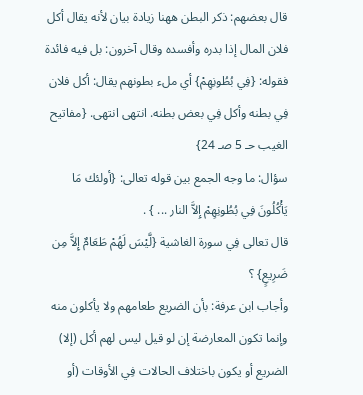قال بعضهم: ذكر البطن ههنا زيادة بيان لأنه يقال أكل فلان المال إذا بدره وأفسده وقال آخرون: بل فيه فائدة فقوله: {فِي بُطُونِهِمْ} أي ملء بطونهم يقال: أكل فلان فِي بطنه وأكل فِي بعض بطنه. انتهى انتهى. {مفاتيح الغيب حـ 5 صـ 24}
سؤال: ما وجه الجمع بين قوله تعالى: {أولئك مَا يَأْكُلُونَ فِي بُطُونِهِمْ إِلاَّ النار ... } .
قال تعالى فِي سورة الغاشية {لَّيْسَ لَهُمْ طَعَامٌ إِلاَّ مِن ضَرِيعٍ} ؟
وأجاب ابن عرفة: بأن الضريع طعامهم ولا يأكلون منه وإنما تكون المعارضة إن لو قيل ليس لهم أكل (إلا) الضريع أو يكون باختلاف الحالات فِي الأوقات (أو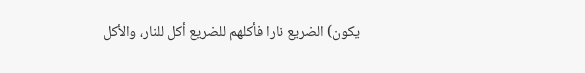يكون) الضريع نارا فأكلهم للضريع أكل للنار، والأكل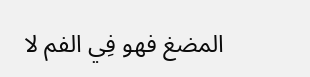المضغ فهو فِي الفم لا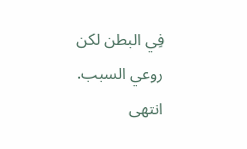فِي البطن لكن روعي السبب. انتهى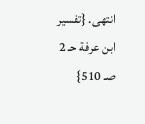انتهى. {تفسير ابن عرفة حـ 2 صـ 510}